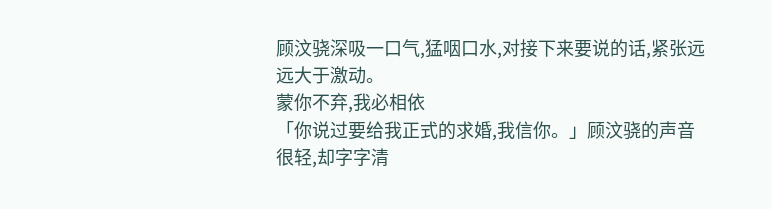顾汶骁深吸一口气,猛咽口水,对接下来要说的话,紧张远远大于激动。
蒙你不弃,我必相依
「你说过要给我正式的求婚,我信你。」顾汶骁的声音很轻,却字字清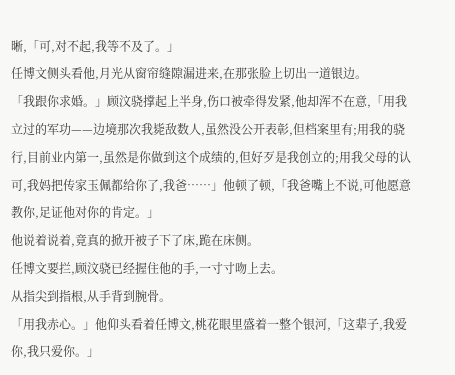晰,「可,对不起,我等不及了。」
任博文侧头看他,月光从窗帘缝隙漏进来,在那张脸上切出一道银边。
「我跟你求婚。」顾汶骁撑起上半身,伤口被牵得发紧,他却浑不在意,「用我立过的军功——边境那次我毙敌数人,虽然没公开表彰,但档案里有;用我的骁行,目前业内第一,虽然是你做到这个成绩的,但好歹是我创立的;用我父母的认可,我妈把传家玉佩都给你了,我爸……」他顿了顿,「我爸嘴上不说,可他愿意教你,足证他对你的肯定。」
他说着说着,竟真的掀开被子下了床,跪在床侧。
任博文要拦,顾汶骁已经握住他的手,一寸寸吻上去。
从指尖到指根,从手背到腕骨。
「用我赤心。」他仰头看着任博文,桃花眼里盛着一整个银河,「这辈子,我爱你,我只爱你。」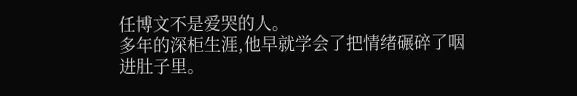任博文不是爱哭的人。
多年的深柜生涯,他早就学会了把情绪碾碎了咽进肚子里。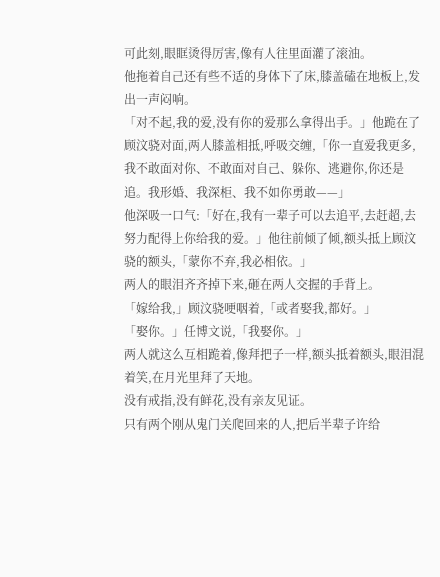可此刻,眼眶烫得厉害,像有人往里面灌了滚油。
他拖着自己还有些不适的身体下了床,膝盖磕在地板上,发出一声闷响。
「对不起,我的爱,没有你的爱那么拿得出手。」他跪在了顾汶骁对面,两人膝盖相抵,呼吸交缠,「你一直爱我更多,我不敢面对你、不敢面对自己、躲你、逃避你,你还是追。我形婚、我深柜、我不如你勇敢——」
他深吸一口气:「好在,我有一辈子可以去追平,去赶超,去努力配得上你给我的爱。」他往前倾了倾,额头抵上顾汶骁的额头,「蒙你不弃,我必相依。」
两人的眼泪齐齐掉下来,砸在两人交握的手背上。
「嫁给我,」顾汶骁哽咽着,「或者娶我,都好。」
「娶你。」任博文说,「我娶你。」
两人就这么互相跪着,像拜把子一样,额头抵着额头,眼泪混着笑,在月光里拜了天地。
没有戒指,没有鲜花,没有亲友见证。
只有两个刚从鬼门关爬回来的人,把后半辈子许给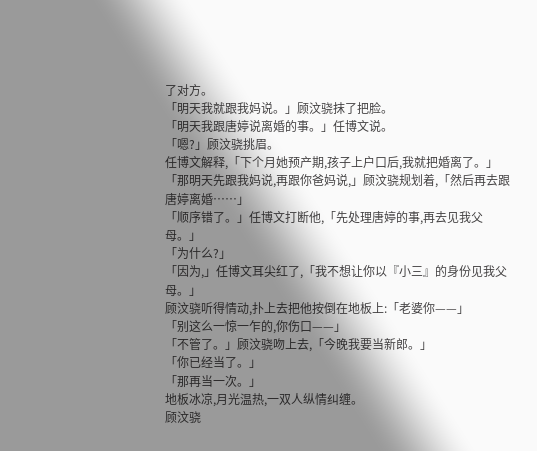了对方。
「明天我就跟我妈说。」顾汶骁抹了把脸。
「明天我跟唐婷说离婚的事。」任博文说。
「嗯?」顾汶骁挑眉。
任博文解释,「下个月她预产期,孩子上户口后,我就把婚离了。」
「那明天先跟我妈说,再跟你爸妈说,」顾汶骁规划着,「然后再去跟唐婷离婚……」
「顺序错了。」任博文打断他,「先处理唐婷的事,再去见我父母。」
「为什么?」
「因为,」任博文耳尖红了,「我不想让你以『小三』的身份见我父母。」
顾汶骁听得情动,扑上去把他按倒在地板上:「老婆你——」
「别这么一惊一乍的,你伤口——」
「不管了。」顾汶骁吻上去,「今晚我要当新郎。」
「你已经当了。」
「那再当一次。」
地板冰凉,月光温热,一双人纵情纠缠。
顾汶骁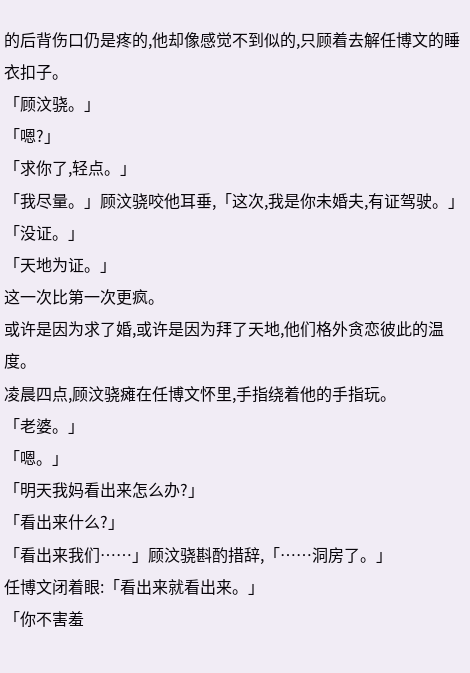的后背伤口仍是疼的,他却像感觉不到似的,只顾着去解任博文的睡衣扣子。
「顾汶骁。」
「嗯?」
「求你了,轻点。」
「我尽量。」顾汶骁咬他耳垂,「这次,我是你未婚夫,有证驾驶。」
「没证。」
「天地为证。」
这一次比第一次更疯。
或许是因为求了婚,或许是因为拜了天地,他们格外贪恋彼此的温度。
凌晨四点,顾汶骁瘫在任博文怀里,手指绕着他的手指玩。
「老婆。」
「嗯。」
「明天我妈看出来怎么办?」
「看出来什么?」
「看出来我们……」顾汶骁斟酌措辞,「……洞房了。」
任博文闭着眼:「看出来就看出来。」
「你不害羞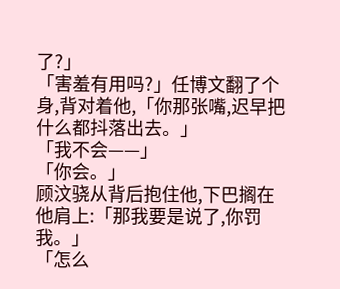了?」
「害羞有用吗?」任博文翻了个身,背对着他,「你那张嘴,迟早把什么都抖落出去。」
「我不会——」
「你会。」
顾汶骁从背后抱住他,下巴搁在他肩上:「那我要是说了,你罚我。」
「怎么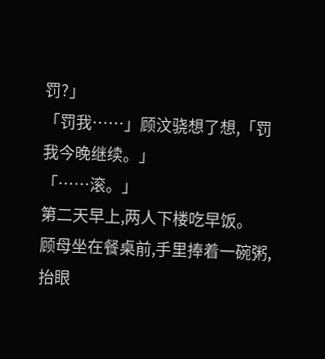罚?」
「罚我……」顾汶骁想了想,「罚我今晚继续。」
「……滚。」
第二天早上,两人下楼吃早饭。
顾母坐在餐桌前,手里捧着一碗粥,抬眼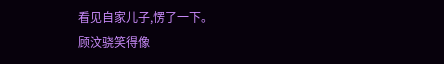看见自家儿子,愣了一下。
顾汶骁笑得像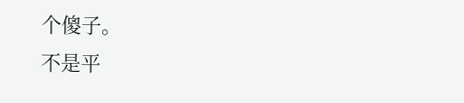个傻子。
不是平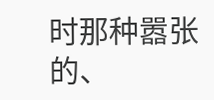时那种嚣张的、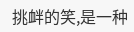挑衅的笑,是一种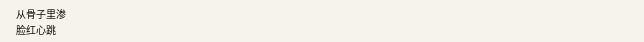从骨子里渗
脸红心跳